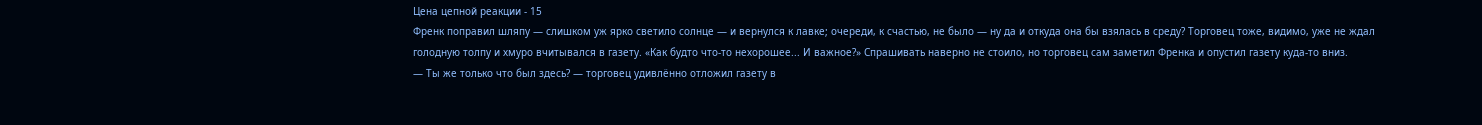Цена цепной реакции - 15
Френк поправил шляпу — слишком уж ярко светило солнце — и вернулся к лавке; очереди, к счастью, не было — ну да и откуда она бы взялась в среду? Торговец тоже, видимо, уже не ждал голодную толпу и хмуро вчитывался в газету. «Как будто что-то нехорошее... И важное?» Спрашивать наверно не стоило, но торговец сам заметил Френка и опустил газету куда-то вниз.
— Ты же только что был здесь? — торговец удивлённо отложил газету в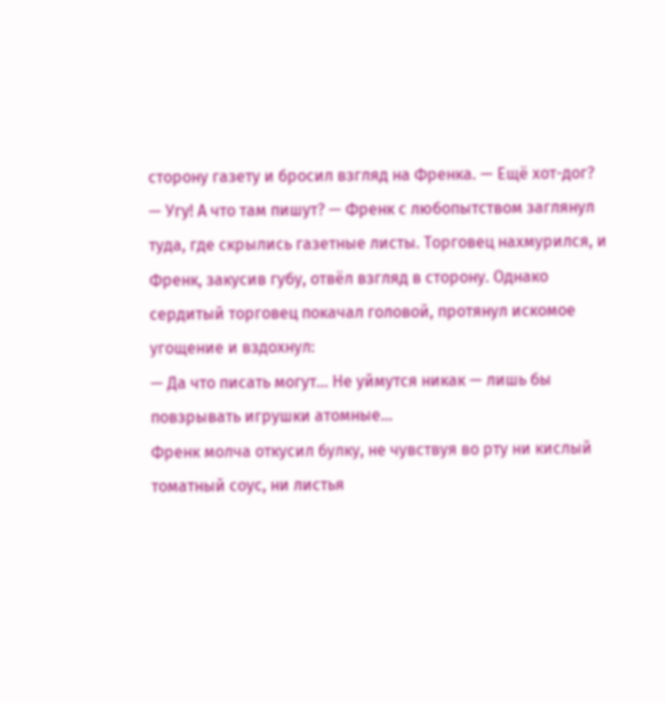сторону газету и бросил взгляд на Френка. — Ещё хот-дог?
— Угу! А что там пишут? — Френк с любопытством заглянул туда, где скрылись газетные листы. Торговец нахмурился, и Френк, закусив губу, отвёл взгляд в сторону. Однако сердитый торговец покачал головой, протянул искомое угощение и вздохнул:
— Да что писать могут... Не уймутся никак — лишь бы повзрывать игрушки атомные...
Френк молча откусил булку, не чувствуя во рту ни кислый томатный соус, ни листья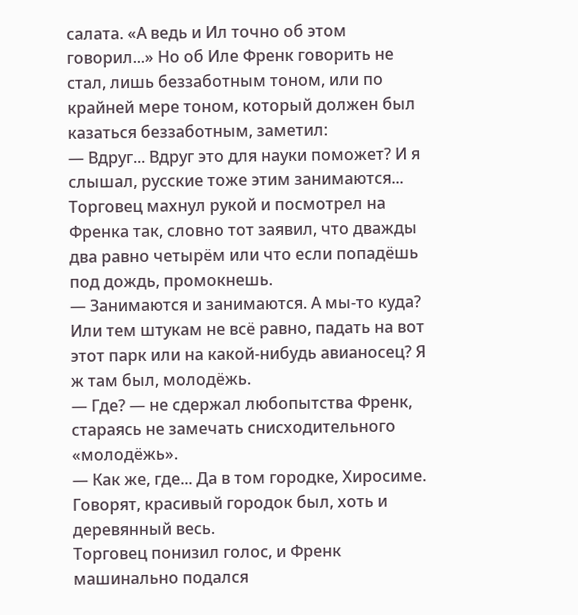салата. «А ведь и Ил точно об этом говорил...» Но об Иле Френк говорить не стал, лишь беззаботным тоном, или по крайней мере тоном, который должен был казаться беззаботным, заметил:
— Вдруг... Вдруг это для науки поможет? И я слышал, русские тоже этим занимаются...
Торговец махнул рукой и посмотрел на Френка так, словно тот заявил, что дважды два равно четырём или что если попадёшь под дождь, промокнешь.
— Занимаются и занимаются. А мы-то куда? Или тем штукам не всё равно, падать на вот этот парк или на какой-нибудь авианосец? Я ж там был, молодёжь.
— Где? — не сдержал любопытства Френк, стараясь не замечать снисходительного «молодёжь».
— Как же, где... Да в том городке, Хиросиме. Говорят, красивый городок был, хоть и деревянный весь.
Торговец понизил голос, и Френк машинально подался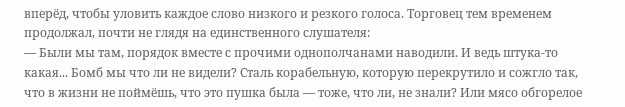вперёд, чтобы уловить каждое слово низкого и резкого голоса. Торговец тем временем продолжал, почти не глядя на единственного слушателя:
— Были мы там, порядок вместе с прочими однополчанами наводили. И ведь штука-то какая... Бомб мы что ли не видели? Сталь корабельную, которую перекрутило и сожгло так, что в жизни не поймёшь, что это пушка была — тоже, что ли, не знали? Или мясо обгорелое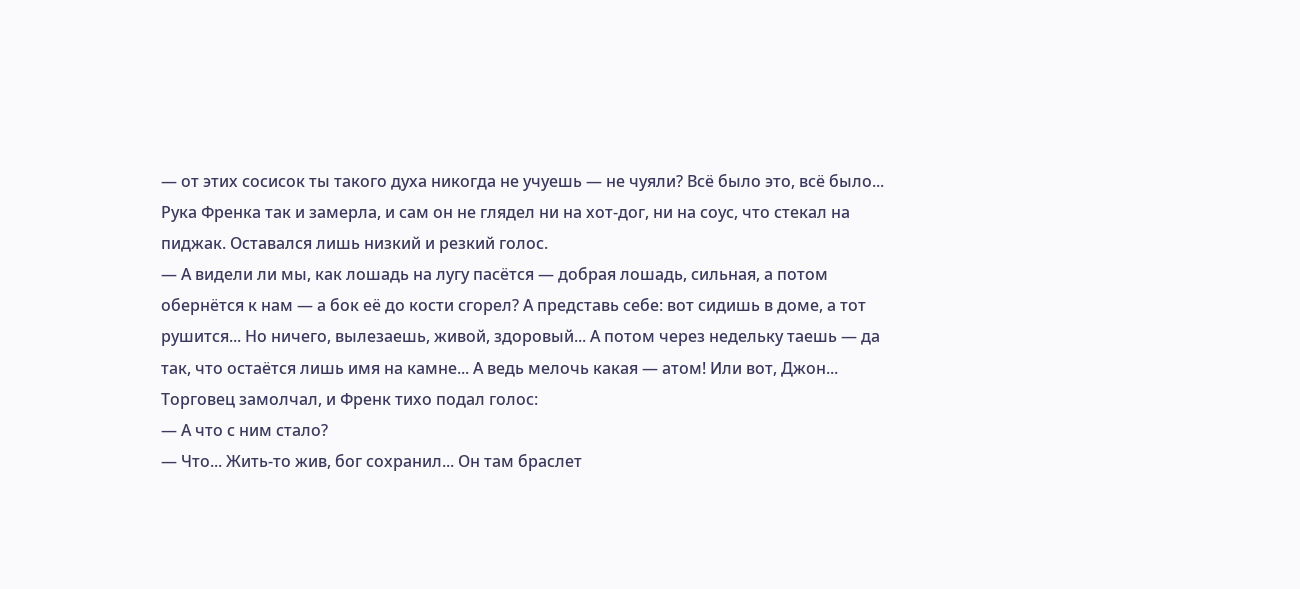— от этих сосисок ты такого духа никогда не учуешь — не чуяли? Всё было это, всё было...
Рука Френка так и замерла, и сам он не глядел ни на хот-дог, ни на соус, что стекал на пиджак. Оставался лишь низкий и резкий голос.
— А видели ли мы, как лошадь на лугу пасётся — добрая лошадь, сильная, а потом обернётся к нам — а бок её до кости сгорел? А представь себе: вот сидишь в доме, а тот рушится... Но ничего, вылезаешь, живой, здоровый... А потом через недельку таешь — да так, что остаётся лишь имя на камне... А ведь мелочь какая — атом! Или вот, Джон...
Торговец замолчал, и Френк тихо подал голос:
— А что с ним стало?
— Что... Жить-то жив, бог сохранил... Он там браслет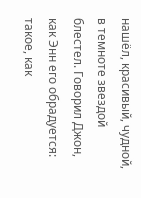нашёл, красивый, чудной, в темноте звездой блестел. Говорил Джон, как Энн его обрадуется: такое, как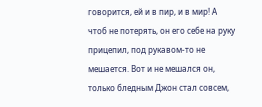говорится, ей и в пир, и в мир! А чтоб не потерять, он его себе на руку прицепил, под рукавом-то не мешается. Вот и не мешался он, только бледным Джон стал совсем,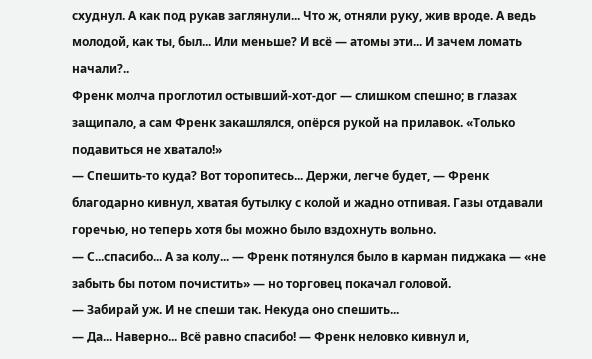схуднул. А как под рукав заглянули... Что ж, отняли руку, жив вроде. А ведь молодой, как ты, был... Или меньше? И всё — атомы эти... И зачем ломать начали?..
Френк молча проглотил остывший-хот-дог — слишком спешно; в глазах защипало, а сам Френк закашлялся, опёрся рукой на прилавок. «Только подавиться не хватало!»
— Спешить-то куда? Вот торопитесь... Держи, легче будет, — Френк благодарно кивнул, хватая бутылку с колой и жадно отпивая. Газы отдавали горечью, но теперь хотя бы можно было вздохнуть вольно.
— С...спасибо... А за колу... — Френк потянулся было в карман пиджака — «не забыть бы потом почистить» — но торговец покачал головой.
— Забирай уж. И не спеши так. Некуда оно спешить...
— Да... Наверно... Всё равно спасибо! — Френк неловко кивнул и,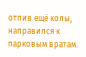отпив ещё колы, направился к парковым вратам.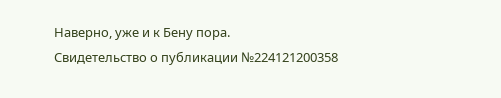Наверно, уже и к Бену пора.
Свидетельство о публикации №224121200358